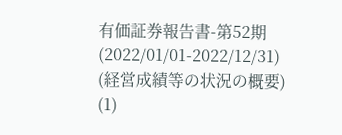有価証券報告書-第52期(2022/01/01-2022/12/31)
(経営成績等の状況の概要)
(1)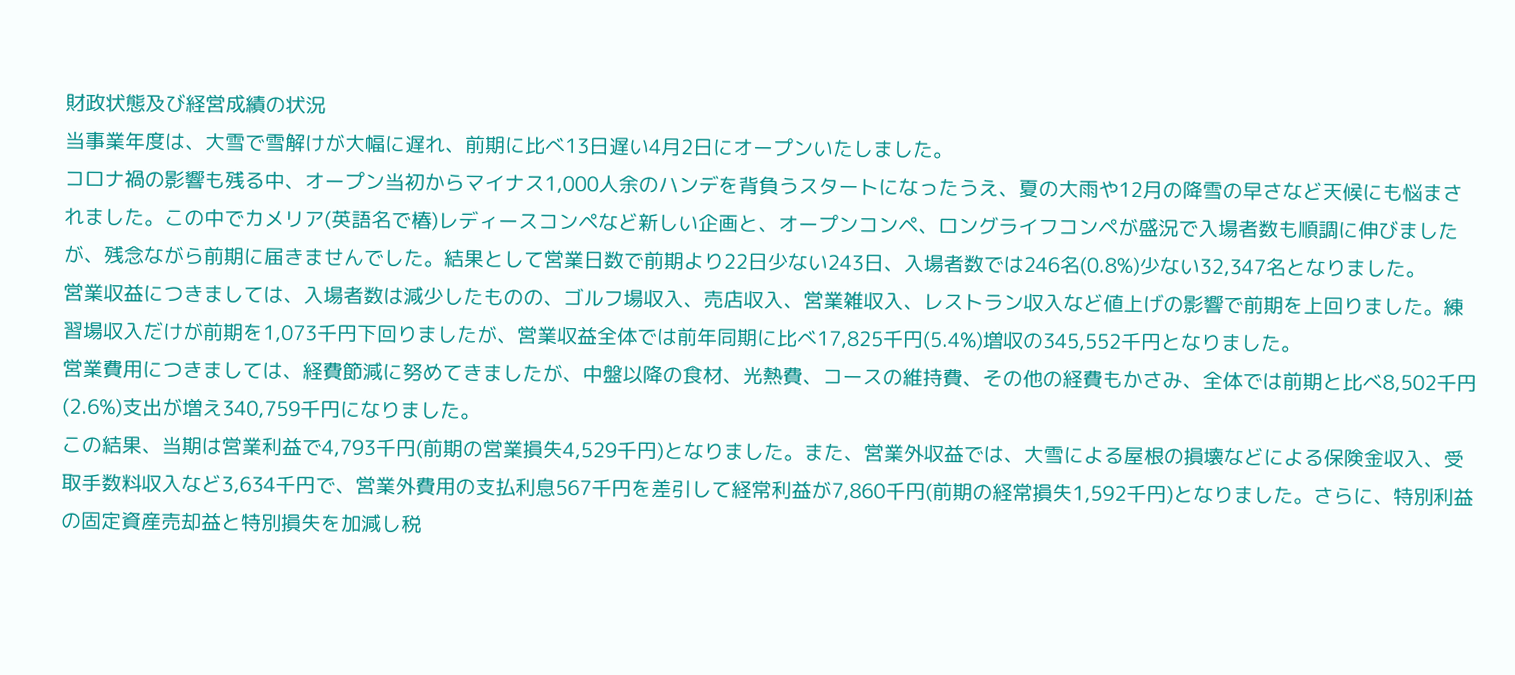財政状態及び経営成績の状況
当事業年度は、大雪で雪解けが大幅に遅れ、前期に比べ13日遅い4月2日にオープンいたしました。
コロナ禍の影響も残る中、オープン当初からマイナス1,000人余のハンデを背負うスタートになったうえ、夏の大雨や12月の降雪の早さなど天候にも悩まされました。この中でカメリア(英語名で椿)レディースコンペなど新しい企画と、オープンコンペ、ロングライフコンペが盛況で入場者数も順調に伸びましたが、残念ながら前期に届きませんでした。結果として営業日数で前期より22日少ない243日、入場者数では246名(0.8%)少ない32,347名となりました。
営業収益につきましては、入場者数は減少したものの、ゴルフ場収入、売店収入、営業雑収入、レストラン収入など値上げの影響で前期を上回りました。練習場収入だけが前期を1,073千円下回りましたが、営業収益全体では前年同期に比べ17,825千円(5.4%)増収の345,552千円となりました。
営業費用につきましては、経費節減に努めてきましたが、中盤以降の食材、光熱費、コースの維持費、その他の経費もかさみ、全体では前期と比べ8,502千円(2.6%)支出が増え340,759千円になりました。
この結果、当期は営業利益で4,793千円(前期の営業損失4,529千円)となりました。また、営業外収益では、大雪による屋根の損壊などによる保険金収入、受取手数料収入など3,634千円で、営業外費用の支払利息567千円を差引して経常利益が7,860千円(前期の経常損失1,592千円)となりました。さらに、特別利益の固定資産売却益と特別損失を加減し税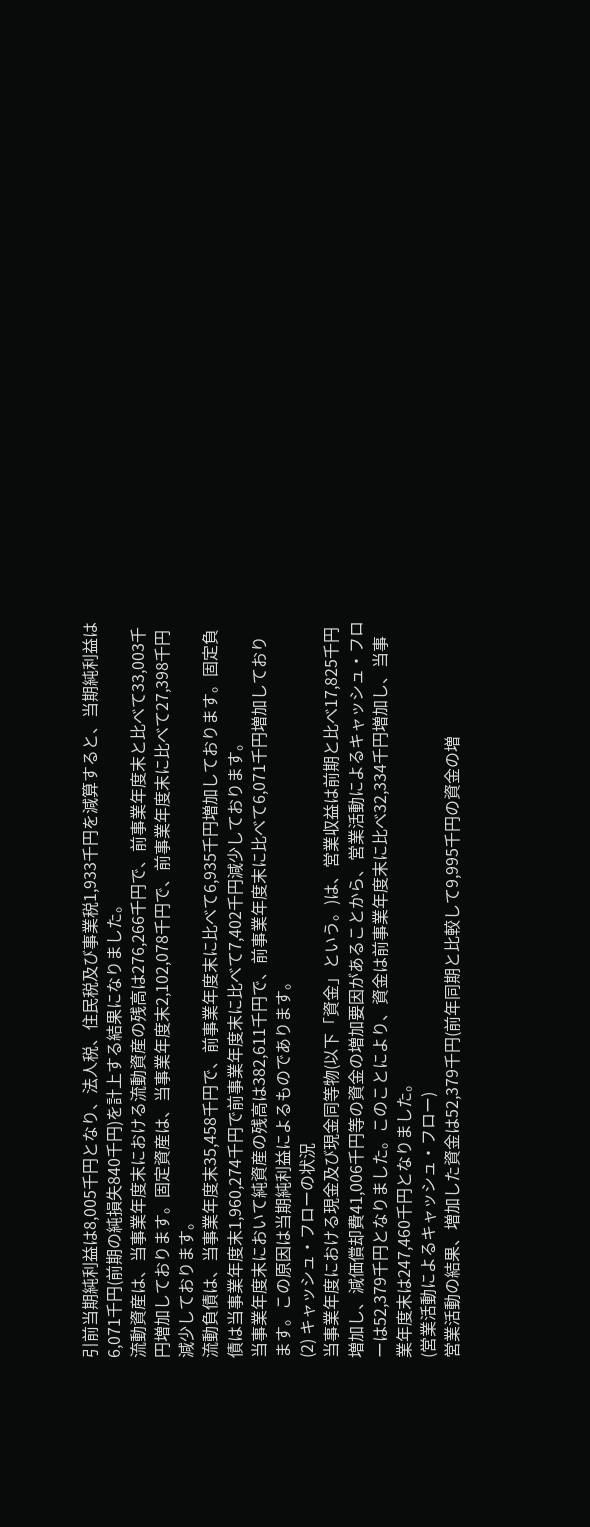引前当期純利益は8,005千円となり、法人税、住民税及び事業税1,933千円を減算すると、当期純利益は6,071千円(前期の純損失840千円)を計上する結果になりました。
流動資産は、当事業年度末における流動資産の残高は276,266千円で、前事業年度末と比べて33,003千円増加しております。固定資産は、当事業年度末2,102,078千円で、前事業年度末に比べて27,398千円減少しております。
流動負債は、当事業年度末35,458千円で、前事業年度末に比べて6,935千円増加しております。固定負債は当事業年度末1,960,274千円で前事業年度末に比べて7,402千円減少しております。
当事業年度末において純資産の残高は382,611千円で、前事業年度末に比べて6,071千円増加しております。この原因は当期純利益によるものであります。
(2) キャッシュ・フローの状況
当事業年度における現金及び現金同等物(以下「資金」という。)は、営業収益は前期と比べ17,825千円増加し、減価償却費41,006千円等の資金の増加要因があることから、営業活動によるキャッシュ・フローは52,379千円となりました。このことにより、資金は前事業年度末に比べ32,334千円増加し、当事業年度末は247,460千円となりました。
(営業活動によるキャッシュ・フロー)
営業活動の結果、増加した資金は52,379千円(前年同期と比較して9,995千円の資金の増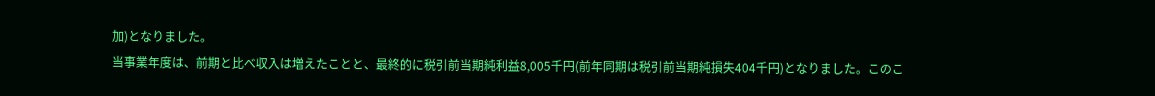加)となりました。
当事業年度は、前期と比べ収入は増えたことと、最終的に税引前当期純利益8,005千円(前年同期は税引前当期純損失404千円)となりました。このこ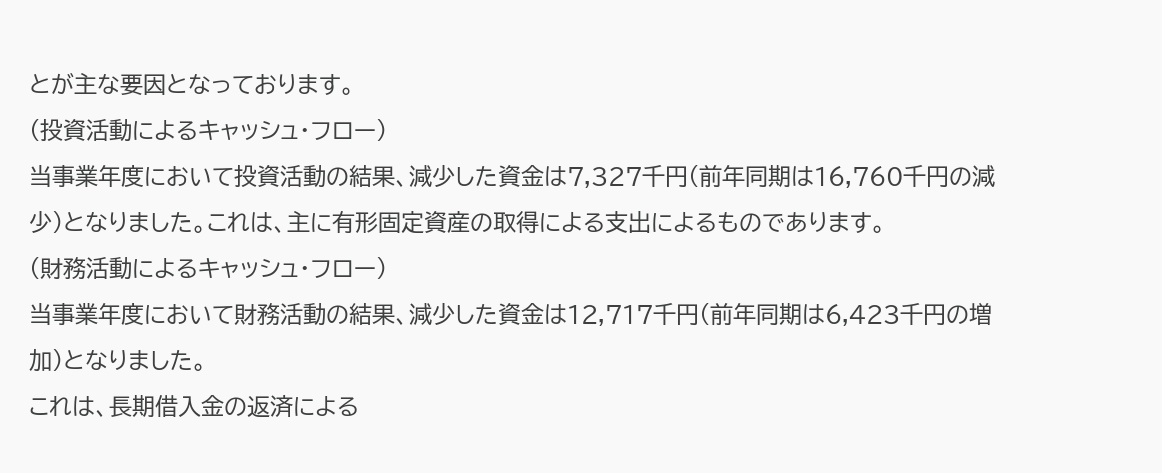とが主な要因となっております。
(投資活動によるキャッシュ・フロー)
当事業年度において投資活動の結果、減少した資金は7,327千円(前年同期は16,760千円の減少)となりました。これは、主に有形固定資産の取得による支出によるものであります。
(財務活動によるキャッシュ・フロー)
当事業年度において財務活動の結果、減少した資金は12,717千円(前年同期は6,423千円の増加)となりました。
これは、長期借入金の返済による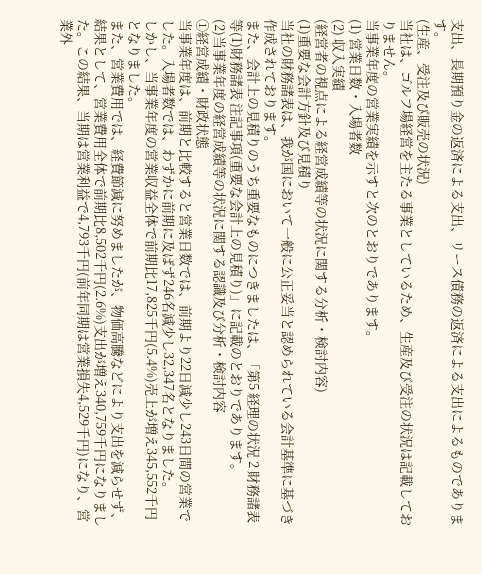支出、長期預り金の返済による支出、リース債務の返済による支出によるものであります。
(生産、受注及び販売の状況)
当社は、ゴルフ場経営を主たる事業としているため、生産及び受注の状況は記載しておりません。
当事業年度の営業実績を示すと次のとおりであります。
(1) 営業日数・入場者数
(2) 収入実績
(経営者の視点による経営成績等の状況に関する分析・検討内容)
(1)重要な会計方針及び見積り
当社の財務諸表は、我が国において一般に公正妥当と認められている会計基準に基づき作成されております。
また、会計上の見積りのうち重要なものにつきましたは、「第5 経理の状況 2 財務諸表等(1)財務諸表 注記事項(重要な会計上の見積り)」に記載のとおりであります。
(2)当事業年度の経営成績等の状況に関する認識及び分析・検討内容
①経営成績・財政状態
当事業年度は、前期と比較すると営業日数では、前期より22日減少し243日間の営業でした。入場者数では、わずかに前期に及ばず246名減少し32,347名となりました。
しかし、当事業年度の営業収益全体で前期比17,825千円(5.4%)売上が増え345,552千円となりました。
また、営業費用では、経費節減に努めましたが、物価高騰などにより支出を減らせず、結果として、営業費用全体で前期比8,502千円(2.6%)支出が増え340,759千円になりました。この結果、当期は営業利益で4,793千円(前年同期は営業損失4,529千円)になり、営業外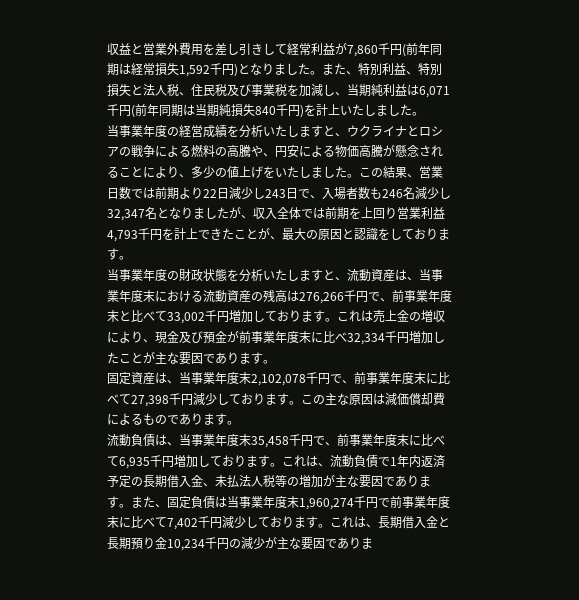収益と営業外費用を差し引きして経常利益が7,860千円(前年同期は経常損失1,592千円)となりました。また、特別利益、特別損失と法人税、住民税及び事業税を加減し、当期純利益は6,071千円(前年同期は当期純損失840千円)を計上いたしました。
当事業年度の経営成績を分析いたしますと、ウクライナとロシアの戦争による燃料の高騰や、円安による物価高騰が懸念されることにより、多少の値上げをいたしました。この結果、営業日数では前期より22日減少し243日で、入場者数も246名減少し32,347名となりましたが、収入全体では前期を上回り営業利益4,793千円を計上できたことが、最大の原因と認識をしております。
当事業年度の財政状態を分析いたしますと、流動資産は、当事業年度末における流動資産の残高は276,266千円で、前事業年度末と比べて33,002千円増加しております。これは売上金の増収により、現金及び預金が前事業年度末に比べ32,334千円増加したことが主な要因であります。
固定資産は、当事業年度末2,102,078千円で、前事業年度末に比べて27,398千円減少しております。この主な原因は減価償却費によるものであります。
流動負債は、当事業年度末35,458千円で、前事業年度末に比べて6,935千円増加しております。これは、流動負債で1年内返済予定の長期借入金、未払法人税等の増加が主な要因であります。また、固定負債は当事業年度末1,960,274千円で前事業年度末に比べて7,402千円減少しております。これは、長期借入金と長期預り金10,234千円の減少が主な要因でありま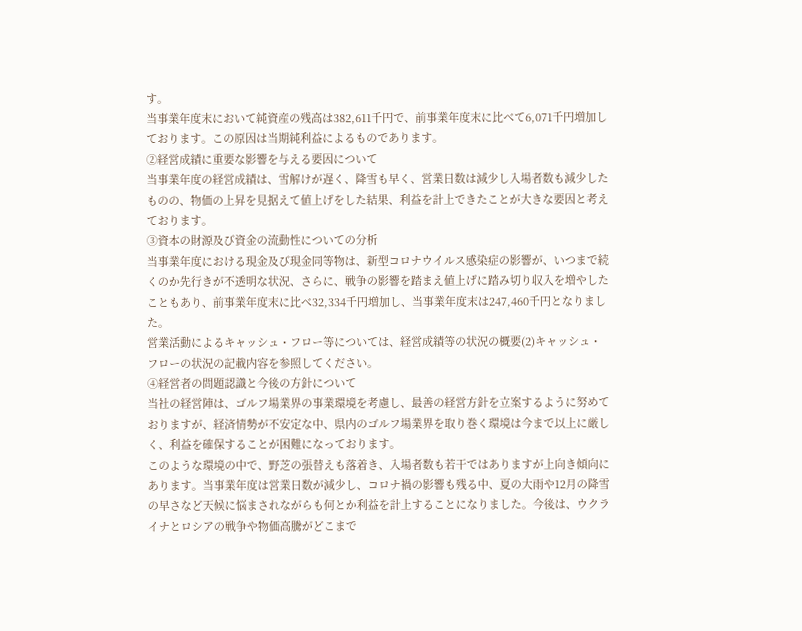す。
当事業年度末において純資産の残高は382,611千円で、前事業年度末に比べて6,071千円増加しております。この原因は当期純利益によるものであります。
②経営成績に重要な影響を与える要因について
当事業年度の経営成績は、雪解けが遅く、降雪も早く、営業日数は減少し入場者数も減少したものの、物価の上昇を見据えて値上げをした結果、利益を計上できたことが大きな要因と考えております。
③資本の財源及び資金の流動性についての分析
当事業年度における現金及び現金同等物は、新型コロナウイルス感染症の影響が、いつまで続くのか先行きが不透明な状況、さらに、戦争の影響を踏まえ値上げに踏み切り収入を増やしたこともあり、前事業年度末に比べ32,334千円増加し、当事業年度末は247,460千円となりました。
営業活動によるキャッシュ・フロー等については、経営成績等の状況の概要(2)キャッシュ・フローの状況の記載内容を参照してください。
④経営者の問題認識と今後の方針について
当社の経営陣は、ゴルフ場業界の事業環境を考慮し、最善の経営方針を立案するように努めておりますが、経済情勢が不安定な中、県内のゴルフ場業界を取り巻く環境は今まで以上に厳しく、利益を確保することが困難になっております。
このような環境の中で、野芝の張替えも落着き、入場者数も若干ではありますが上向き傾向にあります。当事業年度は営業日数が減少し、コロナ禍の影響も残る中、夏の大雨や12月の降雪の早さなど天候に悩まされながらも何とか利益を計上することになりました。今後は、ウクライナとロシアの戦争や物価高騰がどこまで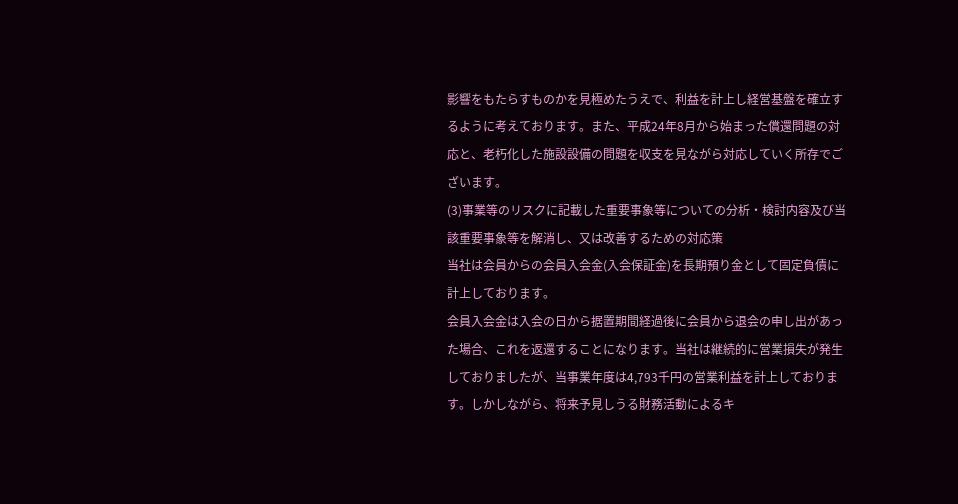影響をもたらすものかを見極めたうえで、利益を計上し経営基盤を確立するように考えております。また、平成24年8月から始まった償還問題の対応と、老朽化した施設設備の問題を収支を見ながら対応していく所存でございます。
(3)事業等のリスクに記載した重要事象等についての分析・検討内容及び当該重要事象等を解消し、又は改善するための対応策
当社は会員からの会員入会金(入会保証金)を長期預り金として固定負債に計上しております。
会員入会金は入会の日から据置期間経過後に会員から退会の申し出があった場合、これを返還することになります。当社は継続的に営業損失が発生しておりましたが、当事業年度は4,793千円の営業利益を計上しております。しかしながら、将来予見しうる財務活動によるキ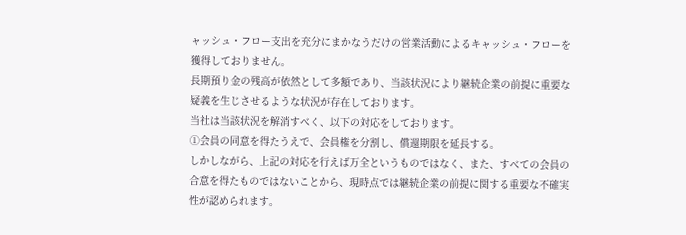ャッシュ・フロー支出を充分にまかなうだけの営業活動によるキャッシュ・フローを獲得しておりません。
長期預り金の残高が依然として多額であり、当該状況により継続企業の前提に重要な疑義を生じさせるような状況が存在しております。
当社は当該状況を解消すべく、以下の対応をしております。
①会員の同意を得たうえで、会員権を分割し、償還期限を延長する。
しかしながら、上記の対応を行えば万全というものではなく、また、すべての会員の合意を得たものではないことから、現時点では継続企業の前提に関する重要な不確実性が認められます。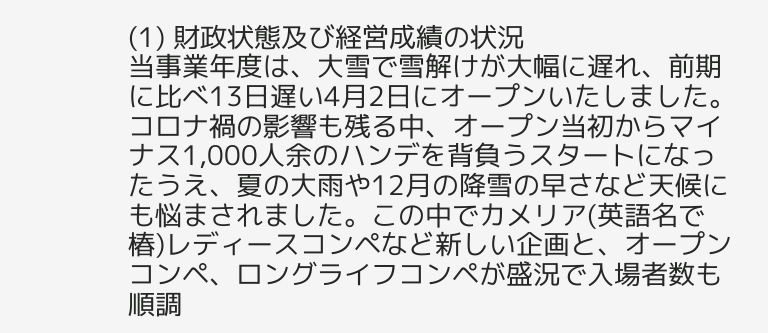(1) 財政状態及び経営成績の状況
当事業年度は、大雪で雪解けが大幅に遅れ、前期に比べ13日遅い4月2日にオープンいたしました。
コロナ禍の影響も残る中、オープン当初からマイナス1,000人余のハンデを背負うスタートになったうえ、夏の大雨や12月の降雪の早さなど天候にも悩まされました。この中でカメリア(英語名で椿)レディースコンペなど新しい企画と、オープンコンペ、ロングライフコンペが盛況で入場者数も順調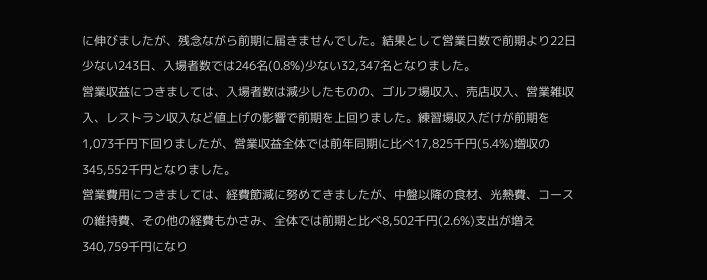に伸びましたが、残念ながら前期に届きませんでした。結果として営業日数で前期より22日少ない243日、入場者数では246名(0.8%)少ない32,347名となりました。
営業収益につきましては、入場者数は減少したものの、ゴルフ場収入、売店収入、営業雑収入、レストラン収入など値上げの影響で前期を上回りました。練習場収入だけが前期を1,073千円下回りましたが、営業収益全体では前年同期に比べ17,825千円(5.4%)増収の345,552千円となりました。
営業費用につきましては、経費節減に努めてきましたが、中盤以降の食材、光熱費、コースの維持費、その他の経費もかさみ、全体では前期と比べ8,502千円(2.6%)支出が増え340,759千円になり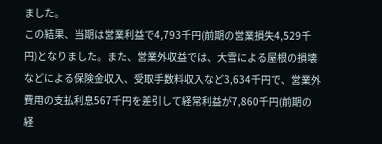ました。
この結果、当期は営業利益で4,793千円(前期の営業損失4,529千円)となりました。また、営業外収益では、大雪による屋根の損壊などによる保険金収入、受取手数料収入など3,634千円で、営業外費用の支払利息567千円を差引して経常利益が7,860千円(前期の経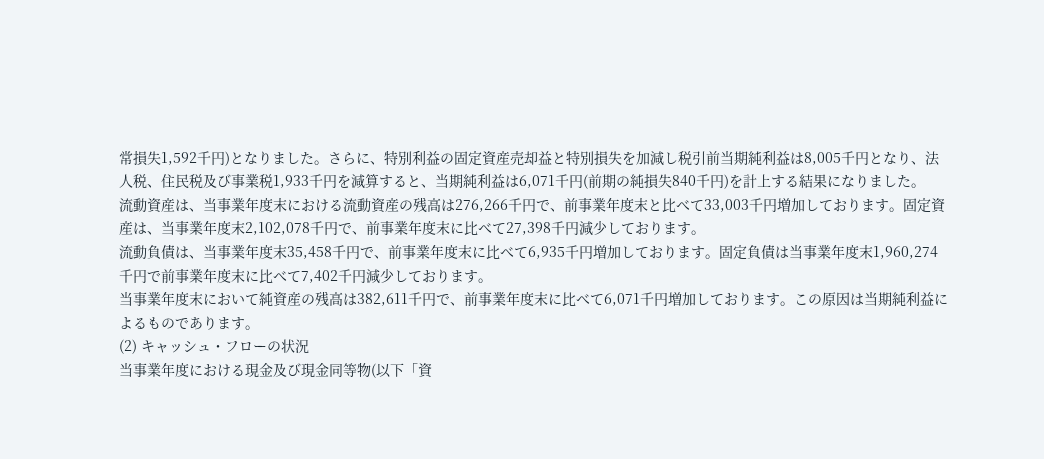常損失1,592千円)となりました。さらに、特別利益の固定資産売却益と特別損失を加減し税引前当期純利益は8,005千円となり、法人税、住民税及び事業税1,933千円を減算すると、当期純利益は6,071千円(前期の純損失840千円)を計上する結果になりました。
流動資産は、当事業年度末における流動資産の残高は276,266千円で、前事業年度末と比べて33,003千円増加しております。固定資産は、当事業年度末2,102,078千円で、前事業年度末に比べて27,398千円減少しております。
流動負債は、当事業年度末35,458千円で、前事業年度末に比べて6,935千円増加しております。固定負債は当事業年度末1,960,274千円で前事業年度末に比べて7,402千円減少しております。
当事業年度末において純資産の残高は382,611千円で、前事業年度末に比べて6,071千円増加しております。この原因は当期純利益によるものであります。
(2) キャッシュ・フローの状況
当事業年度における現金及び現金同等物(以下「資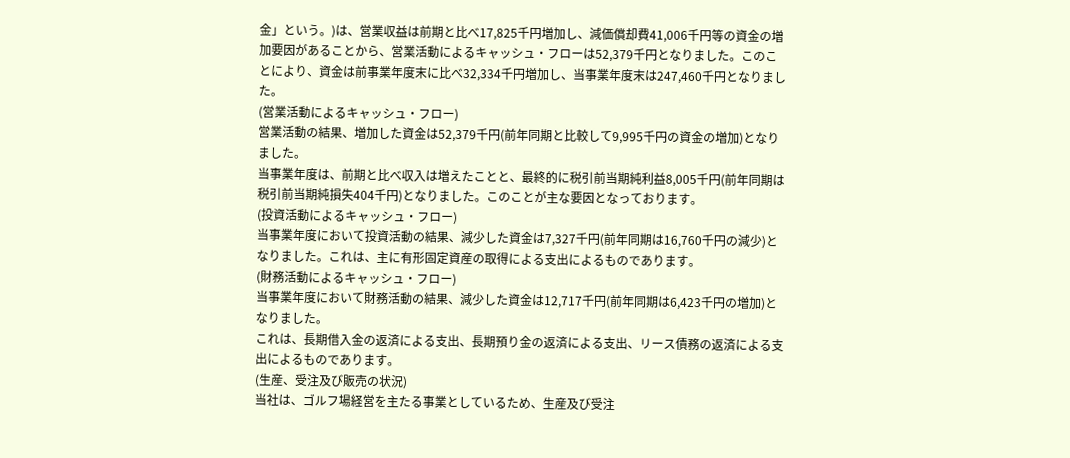金」という。)は、営業収益は前期と比べ17,825千円増加し、減価償却費41,006千円等の資金の増加要因があることから、営業活動によるキャッシュ・フローは52,379千円となりました。このことにより、資金は前事業年度末に比べ32,334千円増加し、当事業年度末は247,460千円となりました。
(営業活動によるキャッシュ・フロー)
営業活動の結果、増加した資金は52,379千円(前年同期と比較して9,995千円の資金の増加)となりました。
当事業年度は、前期と比べ収入は増えたことと、最終的に税引前当期純利益8,005千円(前年同期は税引前当期純損失404千円)となりました。このことが主な要因となっております。
(投資活動によるキャッシュ・フロー)
当事業年度において投資活動の結果、減少した資金は7,327千円(前年同期は16,760千円の減少)となりました。これは、主に有形固定資産の取得による支出によるものであります。
(財務活動によるキャッシュ・フロー)
当事業年度において財務活動の結果、減少した資金は12,717千円(前年同期は6,423千円の増加)となりました。
これは、長期借入金の返済による支出、長期預り金の返済による支出、リース債務の返済による支出によるものであります。
(生産、受注及び販売の状況)
当社は、ゴルフ場経営を主たる事業としているため、生産及び受注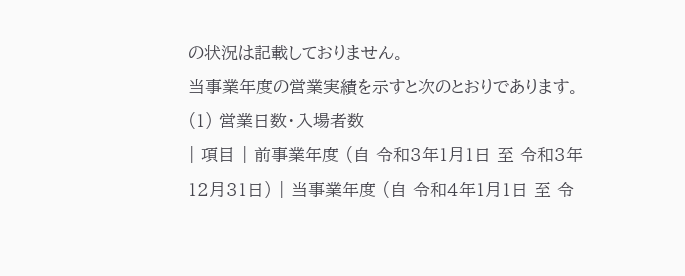の状況は記載しておりません。
当事業年度の営業実績を示すと次のとおりであります。
(1) 営業日数・入場者数
| 項目 | 前事業年度 (自 令和3年1月1日 至 令和3年12月31日) | 当事業年度 (自 令和4年1月1日 至 令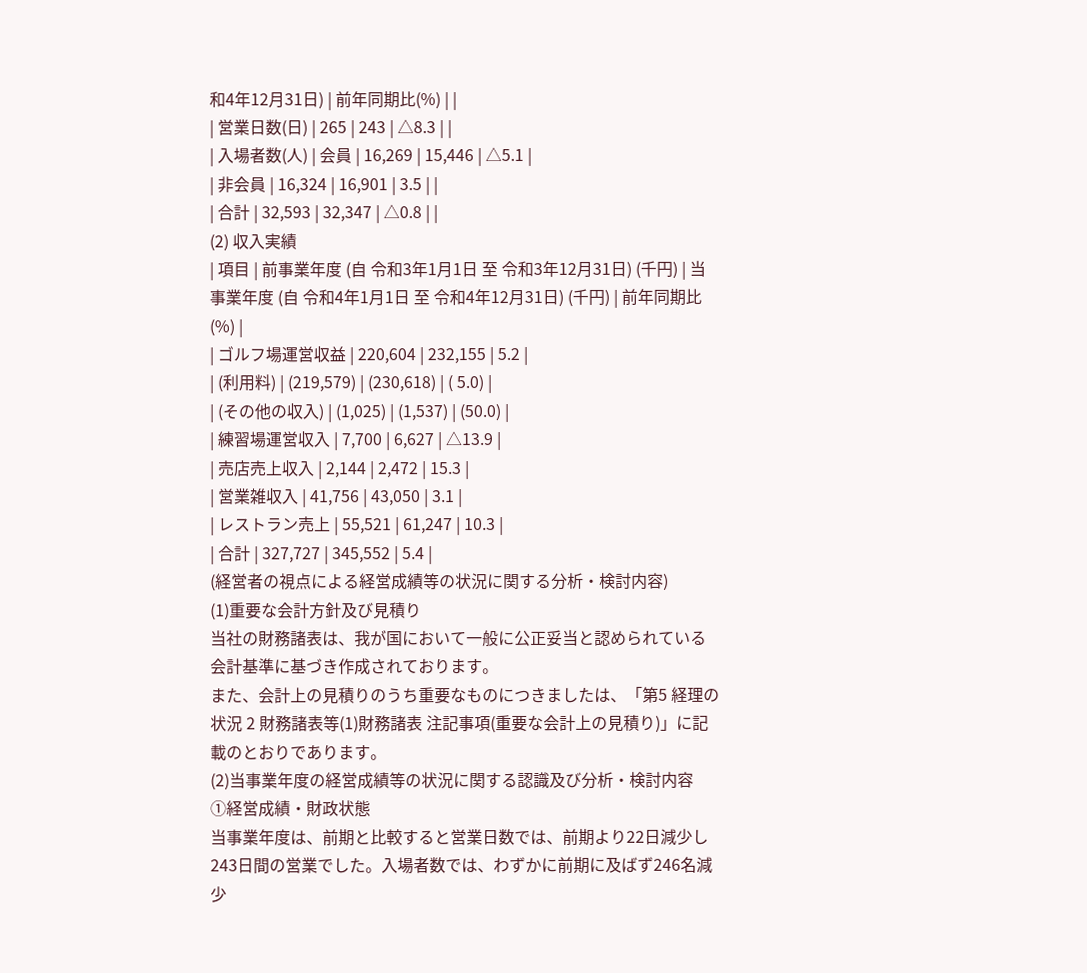和4年12月31日) | 前年同期比(%) | |
| 営業日数(日) | 265 | 243 | △8.3 | |
| 入場者数(人) | 会員 | 16,269 | 15,446 | △5.1 |
| 非会員 | 16,324 | 16,901 | 3.5 | |
| 合計 | 32,593 | 32,347 | △0.8 | |
(2) 収入実績
| 項目 | 前事業年度 (自 令和3年1月1日 至 令和3年12月31日) (千円) | 当事業年度 (自 令和4年1月1日 至 令和4年12月31日) (千円) | 前年同期比(%) |
| ゴルフ場運営収益 | 220,604 | 232,155 | 5.2 |
| (利用料) | (219,579) | (230,618) | ( 5.0) |
| (その他の収入) | (1,025) | (1,537) | (50.0) |
| 練習場運営収入 | 7,700 | 6,627 | △13.9 |
| 売店売上収入 | 2,144 | 2,472 | 15.3 |
| 営業雑収入 | 41,756 | 43,050 | 3.1 |
| レストラン売上 | 55,521 | 61,247 | 10.3 |
| 合計 | 327,727 | 345,552 | 5.4 |
(経営者の視点による経営成績等の状況に関する分析・検討内容)
(1)重要な会計方針及び見積り
当社の財務諸表は、我が国において一般に公正妥当と認められている会計基準に基づき作成されております。
また、会計上の見積りのうち重要なものにつきましたは、「第5 経理の状況 2 財務諸表等(1)財務諸表 注記事項(重要な会計上の見積り)」に記載のとおりであります。
(2)当事業年度の経営成績等の状況に関する認識及び分析・検討内容
①経営成績・財政状態
当事業年度は、前期と比較すると営業日数では、前期より22日減少し243日間の営業でした。入場者数では、わずかに前期に及ばず246名減少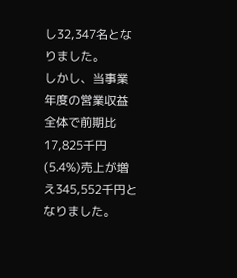し32,347名となりました。
しかし、当事業年度の営業収益全体で前期比17,825千円(5.4%)売上が増え345,552千円となりました。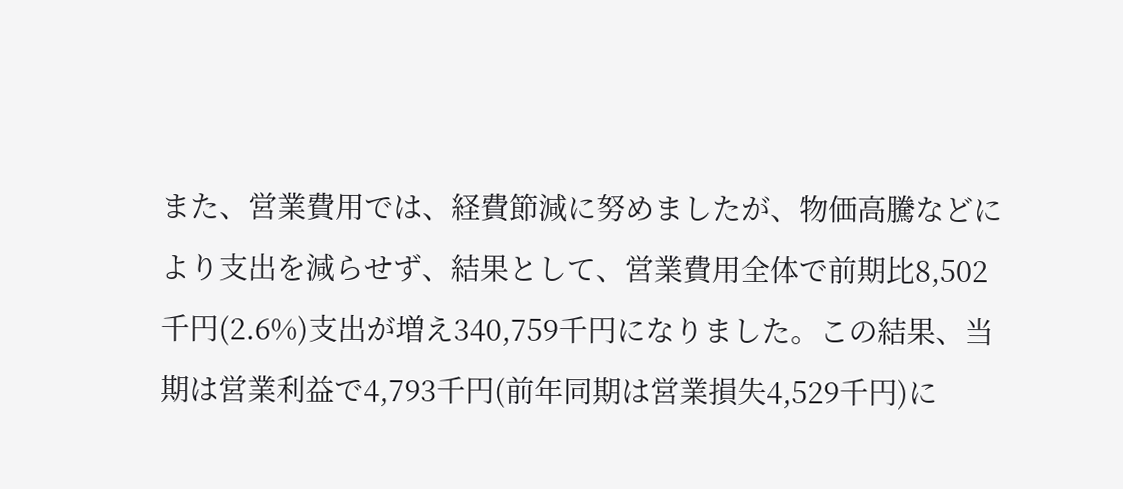また、営業費用では、経費節減に努めましたが、物価高騰などにより支出を減らせず、結果として、営業費用全体で前期比8,502千円(2.6%)支出が増え340,759千円になりました。この結果、当期は営業利益で4,793千円(前年同期は営業損失4,529千円)に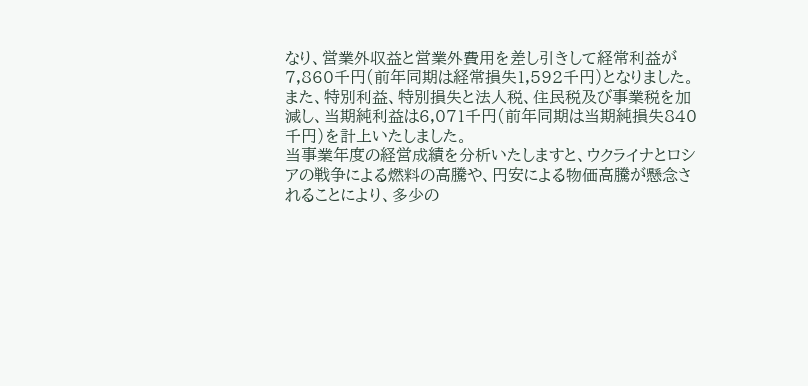なり、営業外収益と営業外費用を差し引きして経常利益が7,860千円(前年同期は経常損失1,592千円)となりました。また、特別利益、特別損失と法人税、住民税及び事業税を加減し、当期純利益は6,071千円(前年同期は当期純損失840千円)を計上いたしました。
当事業年度の経営成績を分析いたしますと、ウクライナとロシアの戦争による燃料の高騰や、円安による物価高騰が懸念されることにより、多少の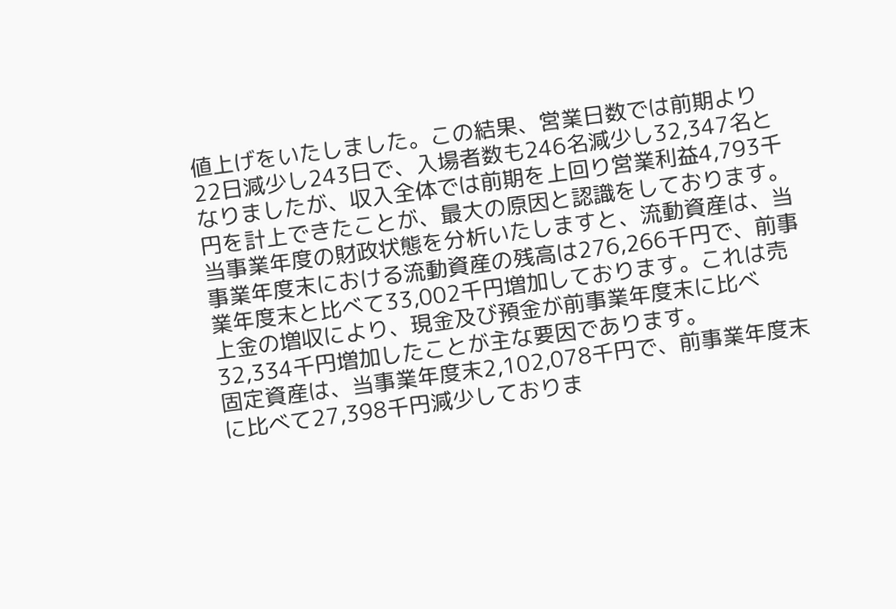値上げをいたしました。この結果、営業日数では前期より22日減少し243日で、入場者数も246名減少し32,347名となりましたが、収入全体では前期を上回り営業利益4,793千円を計上できたことが、最大の原因と認識をしております。
当事業年度の財政状態を分析いたしますと、流動資産は、当事業年度末における流動資産の残高は276,266千円で、前事業年度末と比べて33,002千円増加しております。これは売上金の増収により、現金及び預金が前事業年度末に比べ32,334千円増加したことが主な要因であります。
固定資産は、当事業年度末2,102,078千円で、前事業年度末に比べて27,398千円減少しておりま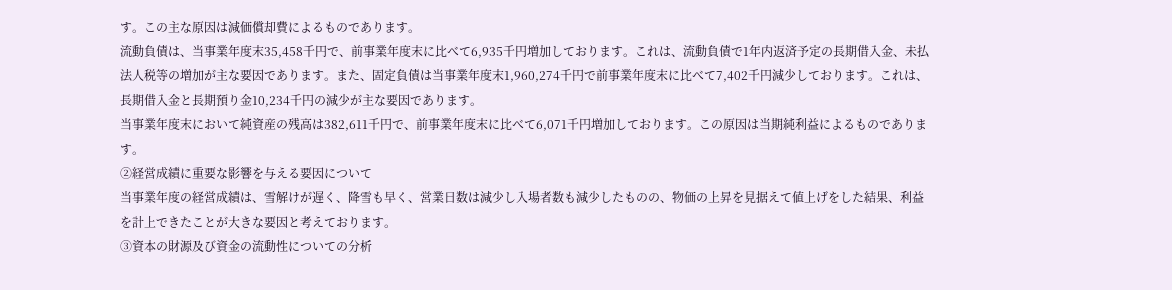す。この主な原因は減価償却費によるものであります。
流動負債は、当事業年度末35,458千円で、前事業年度末に比べて6,935千円増加しております。これは、流動負債で1年内返済予定の長期借入金、未払法人税等の増加が主な要因であります。また、固定負債は当事業年度末1,960,274千円で前事業年度末に比べて7,402千円減少しております。これは、長期借入金と長期預り金10,234千円の減少が主な要因であります。
当事業年度末において純資産の残高は382,611千円で、前事業年度末に比べて6,071千円増加しております。この原因は当期純利益によるものであります。
②経営成績に重要な影響を与える要因について
当事業年度の経営成績は、雪解けが遅く、降雪も早く、営業日数は減少し入場者数も減少したものの、物価の上昇を見据えて値上げをした結果、利益を計上できたことが大きな要因と考えております。
③資本の財源及び資金の流動性についての分析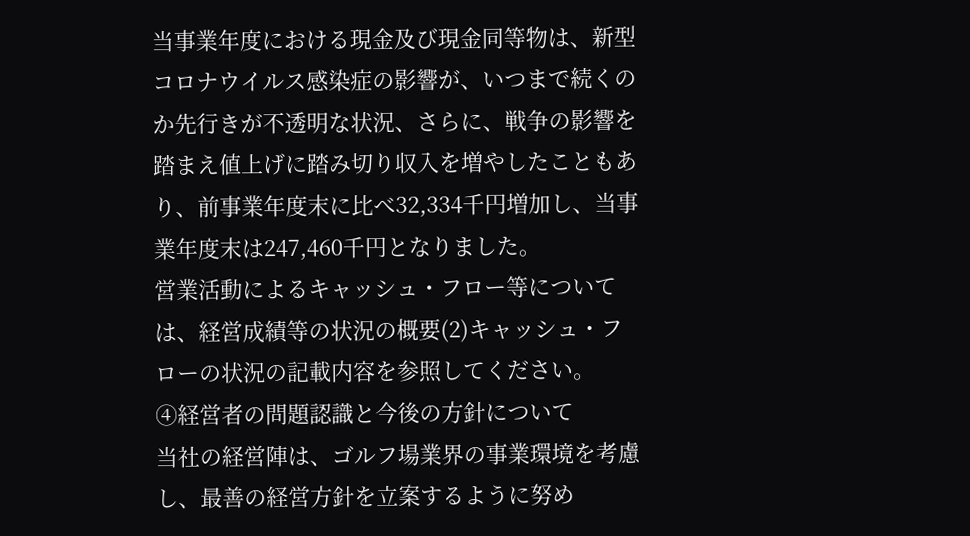当事業年度における現金及び現金同等物は、新型コロナウイルス感染症の影響が、いつまで続くのか先行きが不透明な状況、さらに、戦争の影響を踏まえ値上げに踏み切り収入を増やしたこともあり、前事業年度末に比べ32,334千円増加し、当事業年度末は247,460千円となりました。
営業活動によるキャッシュ・フロー等については、経営成績等の状況の概要(2)キャッシュ・フローの状況の記載内容を参照してください。
④経営者の問題認識と今後の方針について
当社の経営陣は、ゴルフ場業界の事業環境を考慮し、最善の経営方針を立案するように努め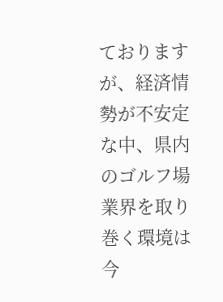ておりますが、経済情勢が不安定な中、県内のゴルフ場業界を取り巻く環境は今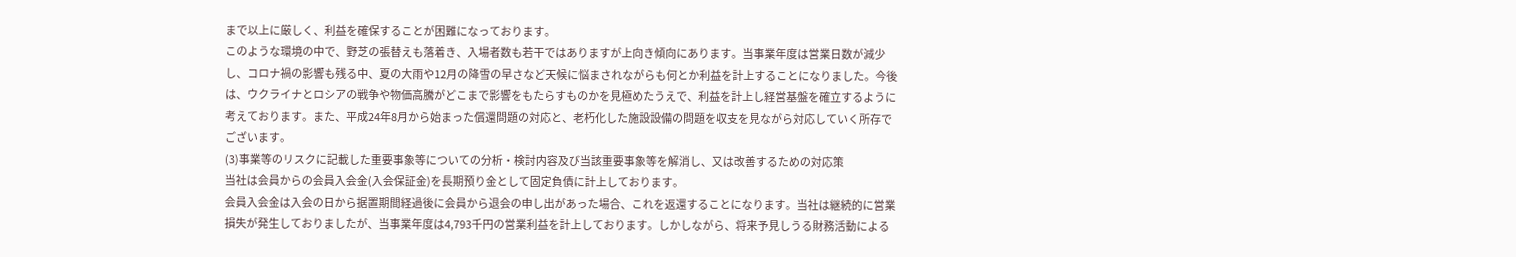まで以上に厳しく、利益を確保することが困難になっております。
このような環境の中で、野芝の張替えも落着き、入場者数も若干ではありますが上向き傾向にあります。当事業年度は営業日数が減少し、コロナ禍の影響も残る中、夏の大雨や12月の降雪の早さなど天候に悩まされながらも何とか利益を計上することになりました。今後は、ウクライナとロシアの戦争や物価高騰がどこまで影響をもたらすものかを見極めたうえで、利益を計上し経営基盤を確立するように考えております。また、平成24年8月から始まった償還問題の対応と、老朽化した施設設備の問題を収支を見ながら対応していく所存でございます。
(3)事業等のリスクに記載した重要事象等についての分析・検討内容及び当該重要事象等を解消し、又は改善するための対応策
当社は会員からの会員入会金(入会保証金)を長期預り金として固定負債に計上しております。
会員入会金は入会の日から据置期間経過後に会員から退会の申し出があった場合、これを返還することになります。当社は継続的に営業損失が発生しておりましたが、当事業年度は4,793千円の営業利益を計上しております。しかしながら、将来予見しうる財務活動による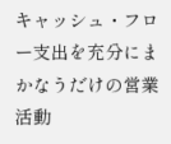キャッシュ・フロー支出を充分にまかなうだけの営業活動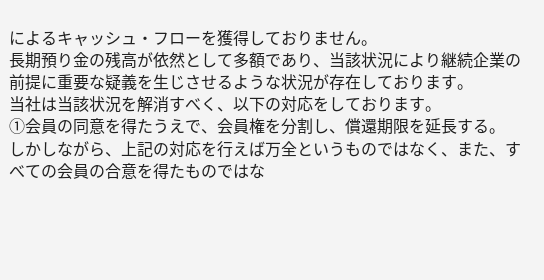によるキャッシュ・フローを獲得しておりません。
長期預り金の残高が依然として多額であり、当該状況により継続企業の前提に重要な疑義を生じさせるような状況が存在しております。
当社は当該状況を解消すべく、以下の対応をしております。
①会員の同意を得たうえで、会員権を分割し、償還期限を延長する。
しかしながら、上記の対応を行えば万全というものではなく、また、すべての会員の合意を得たものではな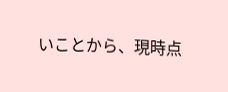いことから、現時点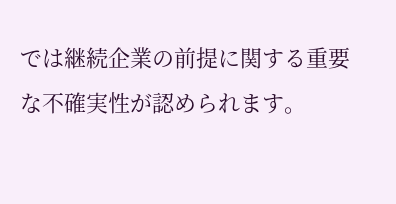では継続企業の前提に関する重要な不確実性が認められます。